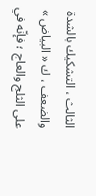الثالث ، التشكيك بالشدة والضعف ، ك « البياض » على الثلج والعاج ؛ فإنّه في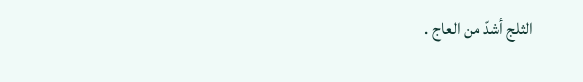الثلج أشدّ من العاج .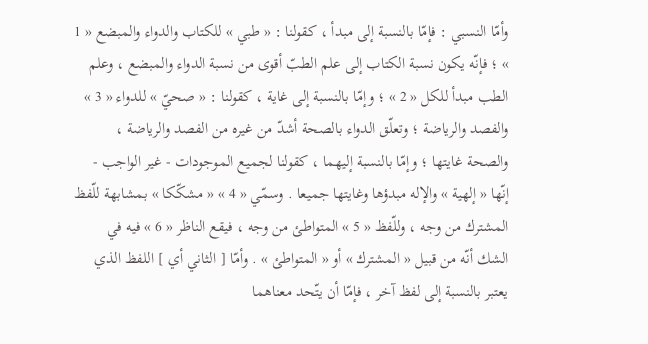وأمّا النسبي : فإمّا بالنسبة إلى مبدأ ، كقولنا : « طبي » للكتاب والدواء والمبضع « 1 » ؛ فإنّه يكون نسبة الكتاب إلى علم الطبّ أقوى من نسبة الدواء والمبضع ، وعلم الطب مبدأ للكل « 2 » ؛ وإمّا بالنسبة إلى غاية ، كقولنا : « صحيّ » للدواء « 3 » والفصد والرياضة ؛ وتعلّق الدواء بالصحة أشدّ من غيره من الفصد والرياضة ، والصحة غايتها ؛ وإمّا بالنسبة إليهما ، كقولنا لجميع الموجودات - غير الواجب - إنّها « إلهية » والإله مبدؤها وغايتها جميعا . وسمّي « 4 » « مشكّكا » بمشابهة للّفظ المشترك من وجه ، وللّفظ « 5 » المتواطئ من وجه ، فيقع الناظر « 6 » فيه في الشك أنّه من قبيل « المشترك » أو « المتواطئ » . وأمّا [ الثاني أي ] اللفظ الذي يعتبر بالنسبة إلى لفظ آخر ، فإمّا أن يتّحد معناهما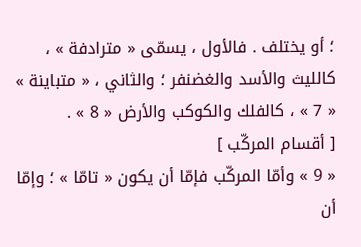؛ أو يختلف . فالأول ، يسمّى « مترادفة » ، كالليث والأسد والغضنفر ؛ والثاني ، « متباينة » « 7 » ، كالفلك والكوكب والأرض « 8 » .
[ أقسام المركّب ]
« 9 » وأمّا المركّب فإمّا أن يكون « تامّا » ؛ وإمّا أن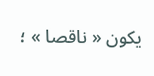يكون « ناقصا » ؛